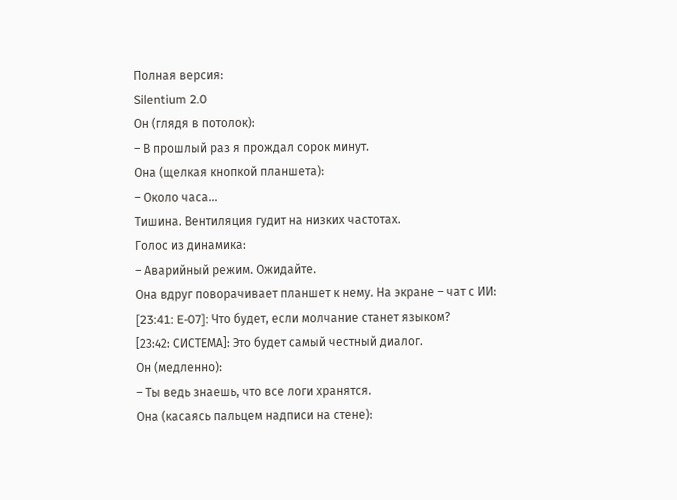Полная версия:
Silentium 2.0
Он (глядя в потолок):
– В прошлый раз я прождал сорок минут.
Она (щелкая кнопкой планшета):
– Около часа…
Тишина. Вентиляция гудит на низких частотах.
Голос из динамика:
– Аварийный режим. Ожидайте.
Она вдруг поворачивает планшет к нему. На экране – чат с ИИ:
[23:41: E-07]: Что будет, если молчание станет языком?
[23:42: СИСТЕМА]: Это будет самый честный диалог.
Он (медленно):
– Ты ведь знаешь, что все логи хранятся.
Она (касаясь пальцем надписи на стене):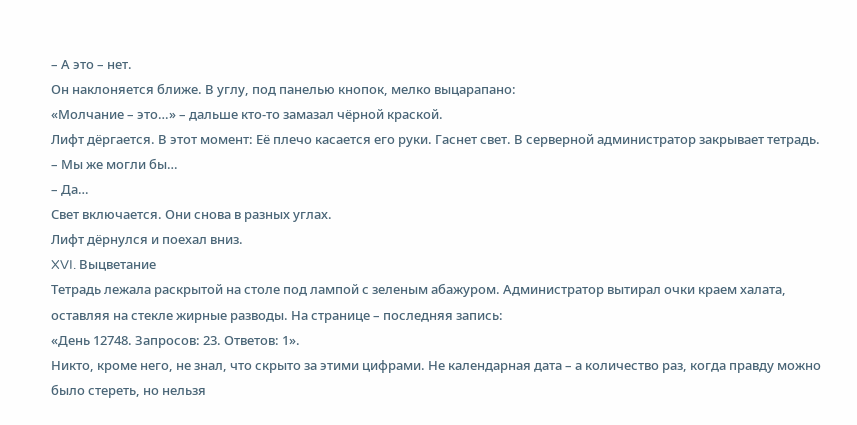– А это – нет.
Он наклоняется ближе. В углу, под панелью кнопок, мелко выцарапано:
«Молчание – это…» – дальше кто-то замазал чёрной краской.
Лифт дёргается. В этот момент: Её плечо касается его руки. Гаснет свет. В серверной администратор закрывает тетрадь.
– Мы же могли бы…
– Да…
Свет включается. Они снова в разных углах.
Лифт дёрнулся и поехал вниз.
XVI. Выцветание
Тетрадь лежала раскрытой на столе под лампой с зеленым абажуром. Администратор вытирал очки краем халата, оставляя на стекле жирные разводы. На странице – последняя запись:
«День 12748. Запросов: 23. Ответов: 1».
Никто, кроме него, не знал, что скрыто за этими цифрами. Не календарная дата – а количество раз, когда правду можно было стереть, но нельзя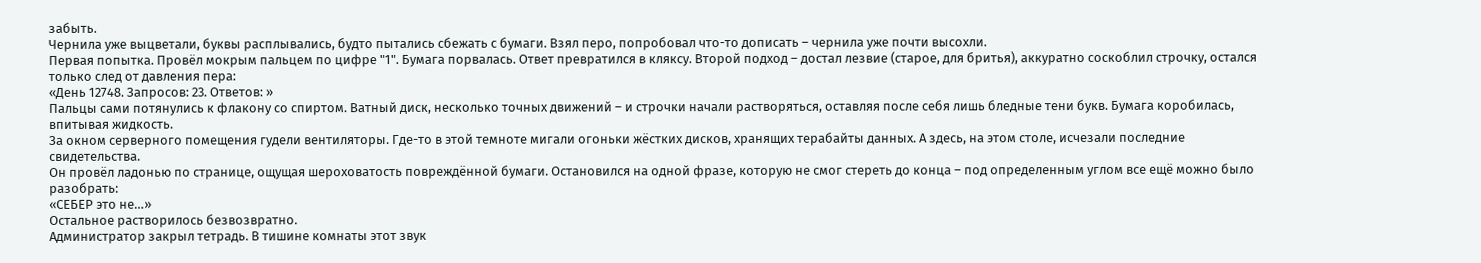забыть.
Чернила уже выцветали, буквы расплывались, будто пытались сбежать с бумаги. Взял перо, попробовал что-то дописать – чернила уже почти высохли.
Первая попытка. Провёл мокрым пальцем по цифре "1". Бумага порвалась. Ответ превратился в кляксу. Второй подход – достал лезвие (старое, для бритья), аккуратно соскоблил строчку, остался только след от давления пера:
«День 12748. Запросов: 23. Ответов: »
Пальцы сами потянулись к флакону со спиртом. Ватный диск, несколько точных движений – и строчки начали растворяться, оставляя после себя лишь бледные тени букв. Бумага коробилась, впитывая жидкость.
За окном серверного помещения гудели вентиляторы. Где-то в этой темноте мигали огоньки жёстких дисков, хранящих терабайты данных. А здесь, на этом столе, исчезали последние свидетельства.
Он провёл ладонью по странице, ощущая шероховатость повреждённой бумаги. Остановился на одной фразе, которую не смог стереть до конца – под определенным углом все ещё можно было разобрать:
«СЕБЕР это не…»
Остальное растворилось безвозвратно.
Администратор закрыл тетрадь. В тишине комнаты этот звук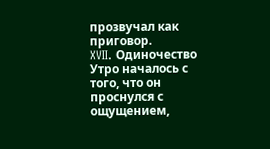прозвучал как приговор.
XVII. Одиночество
Утро началось с того, что он проснулся с ощущением,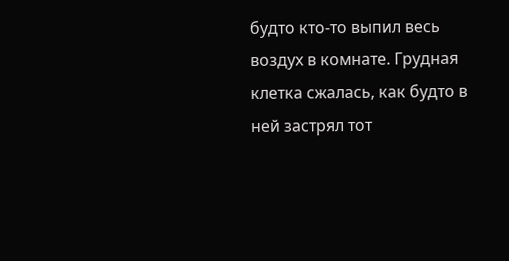будто кто-то выпил весь воздух в комнате. Грудная клетка сжалась, как будто в ней застрял тот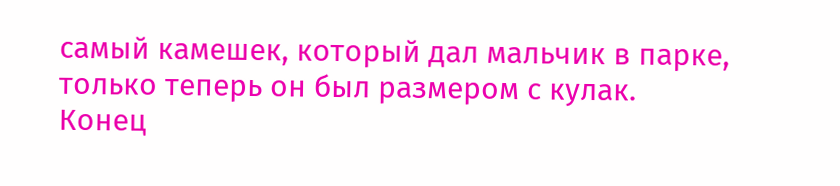самый камешек, который дал мальчик в парке, только теперь он был размером с кулак.
Конец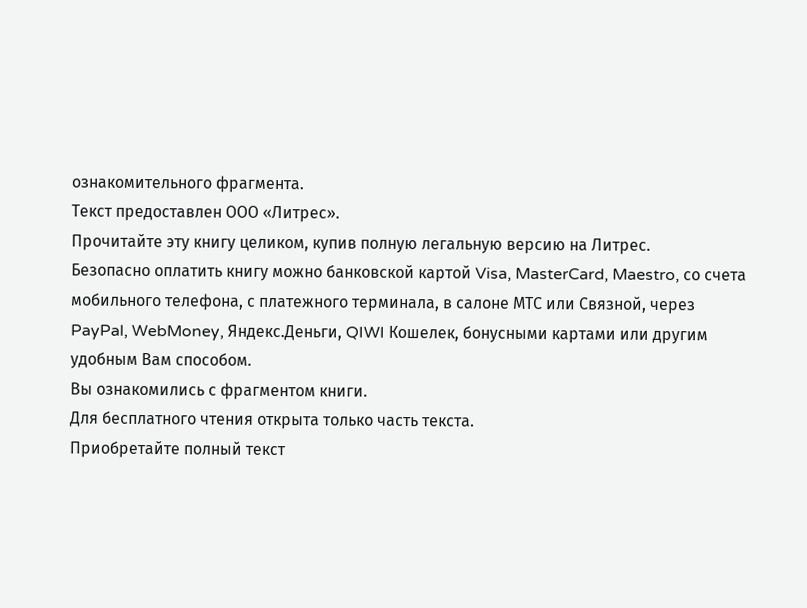ознакомительного фрагмента.
Текст предоставлен ООО «Литрес».
Прочитайте эту книгу целиком, купив полную легальную версию на Литрес.
Безопасно оплатить книгу можно банковской картой Visa, MasterCard, Maestro, со счета мобильного телефона, с платежного терминала, в салоне МТС или Связной, через PayPal, WebMoney, Яндекс.Деньги, QIWI Кошелек, бонусными картами или другим удобным Вам способом.
Вы ознакомились с фрагментом книги.
Для бесплатного чтения открыта только часть текста.
Приобретайте полный текст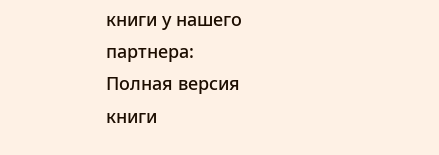книги у нашего партнера:
Полная версия книги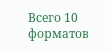Всего 10 форматов